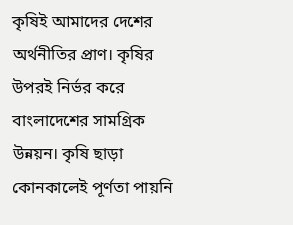কৃষিই আমাদের দেশের অর্থনীতির প্রাণ। কৃষির উপরই নির্ভর করে বাংলাদেশের সামগ্রিক উন্নয়ন। কৃষি ছাড়া কোনকালেই পূর্ণতা পায়নি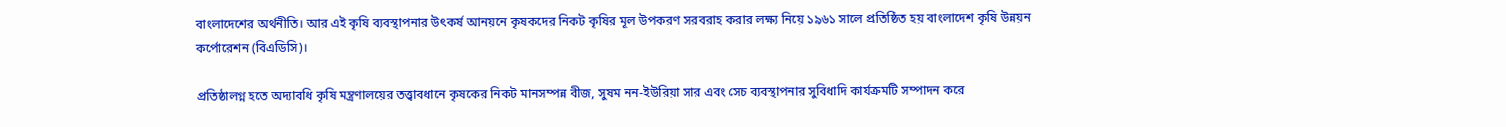বাংলাদেশের অর্থনীতি। আর এই কৃষি ব্যবস্থাপনার উৎকর্ষ আনয়নে কৃষকদের নিকট কৃষির মূল উপকরণ সরবরাহ করার লক্ষ্য নিয়ে ১৯৬১ সালে প্রতিষ্ঠিত হয় বাংলাদেশ কৃষি উন্নয়ন কর্পোরেশন (বিএডিসি)।

প্রতিষ্ঠালগ্ন হতে অদ্যাবধি কৃষি মন্ত্রণালয়ের তত্ত্বাবধানে কৃষকের নিকট মানসম্পন্ন বীজ, সুষম নন-ইউরিয়া সার এবং সেচ ব্যবস্থাপনার সুবিধাদি কার্যক্রমটি সম্পাদন করে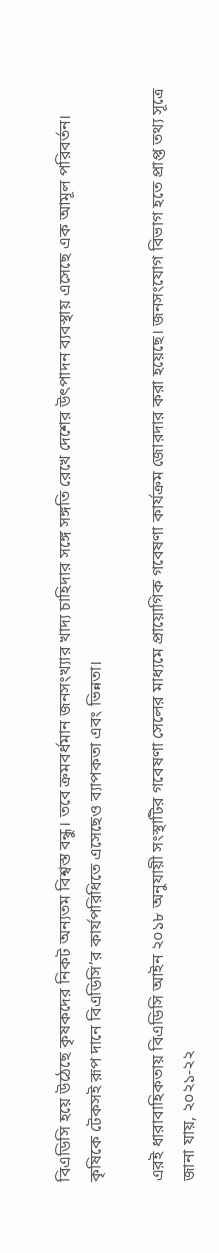বিএডিসি হয়ে উঠেছে কৃষকদের নিকট অন্যতম বিশ্বস্ত বন্ধু। তবে ক্রমবর্ধমান জনসংখ্যার খাদ্য চাহিদার সঙ্গে সঙ্গতি রেখে দেশের উৎপাদন ব্যবস্থায় এসেছে এক আমূল পরিবর্তন। কৃষিকে টেকসই রূপ দানে বিএডিসি’র কার্যপরিধিতে এসেছেও ব্যাপকতা এবং ভিন্নতা।

এরই ধারাবাহিকতায় বিএডিসি আইন ২০১৮ অনুযায়ী সংস্থাটির গবেষণা সেলের মাধ্যমে প্রায়োগিক গবেষণা কার্যক্রম জোরদার করা হয়েছে। জনসংযোগ বিভাগ হতে প্রাপ্ত তথ্য সূত্রে জানা যায়, ২০২১-২২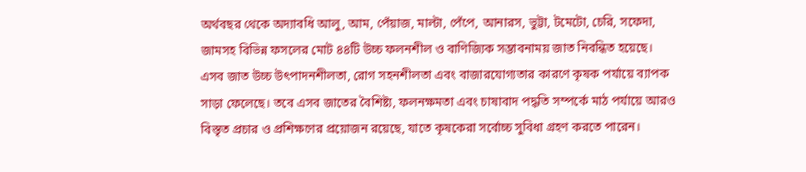অর্থবছর থেকে অদ্যাবধি আলু, আম, পেঁয়াজ, মাল্টা, পেঁপে, আনারস, ভুট্টা, টমেটো, চেরি, সফেদা, জামসহ বিভিন্ন ফসলের মোট ৪৪টি উচ্চ ফলনশীল ও বাণিজ্যিক সম্ভাবনাময় জাত নিবন্ধিত হয়েছে। এসব জাত উচ্চ উৎপাদনশীলতা, রোগ সহনশীলতা এবং বাজারযোগ্যতার কারণে কৃষক পর্যায়ে ব্যাপক সাড়া ফেলেছে। তবে এসব জাতের বৈশিষ্ট্য, ফলনক্ষমতা এবং চাষাবাদ পদ্ধতি সম্পর্কে মাঠ পর্যায়ে আরও বিস্তৃত প্রচার ও প্রশিক্ষণের প্রয়োজন রয়েছে, যাতে কৃষকেরা সর্বোচ্চ সুবিধা গ্রহণ করতে পারেন।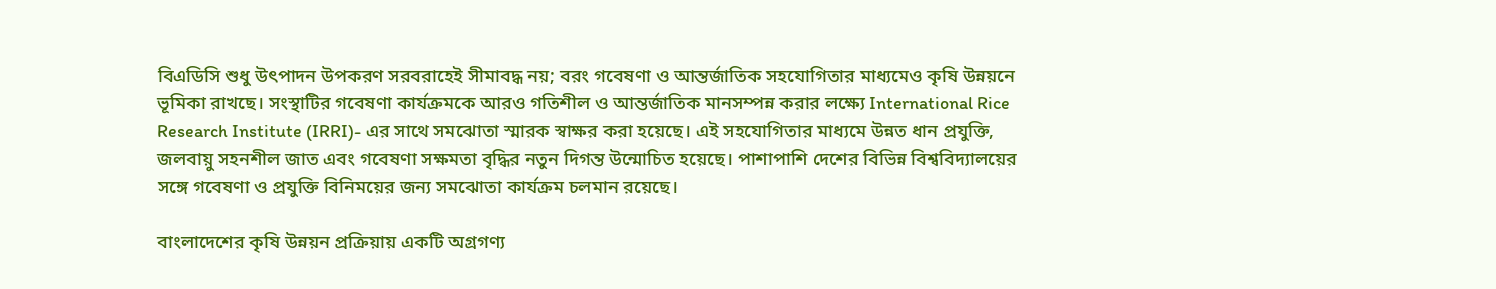বিএডিসি শুধু উৎপাদন উপকরণ সরবরাহেই সীমাবদ্ধ নয়; বরং গবেষণা ও আন্তর্জাতিক সহযোগিতার মাধ্যমেও কৃষি উন্নয়নে ভূমিকা রাখছে। সংস্থাটির গবেষণা কার্যক্রমকে আরও গতিশীল ও আন্তর্জাতিক মানসম্পন্ন করার লক্ষ্যে International Rice Research Institute (IRRI)- এর সাথে সমঝোতা স্মারক স্বাক্ষর করা হয়েছে। এই সহযোগিতার মাধ্যমে উন্নত ধান প্রযুক্তি, জলবায়ু সহনশীল জাত এবং গবেষণা সক্ষমতা বৃদ্ধির নতুন দিগন্ত উন্মোচিত হয়েছে। পাশাপাশি দেশের বিভিন্ন বিশ্ববিদ্যালয়ের সঙ্গে গবেষণা ও প্রযুক্তি বিনিময়ের জন্য সমঝোতা কার্যক্রম চলমান রয়েছে।

বাংলাদেশের কৃষি উন্নয়ন প্রক্রিয়ায় একটি অগ্রগণ্য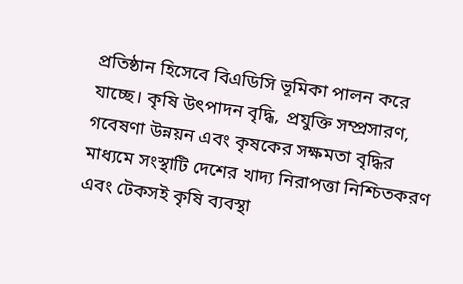প্রতিষ্ঠান হিসেবে বিএডিসি ভূমিকা পালন করে যাচ্ছে। কৃষি উৎপাদন বৃদ্ধি, প্রযুক্তি সম্প্রসারণ, গবেষণা উন্নয়ন এবং কৃষকের সক্ষমতা বৃদ্ধির মাধ্যমে সংস্থাটি দেশের খাদ্য নিরাপত্তা নিশ্চিতকরণ এবং টেকসই কৃষি ব্যবস্থা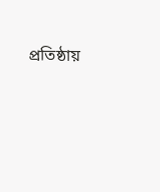প্রতিষ্ঠায়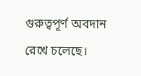গুরুত্বপূর্ণ অবদান রেখে চলেছে।